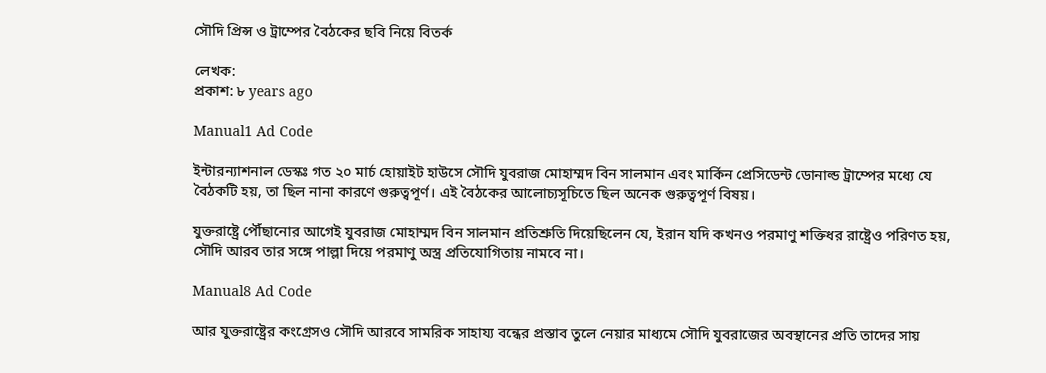সৌদি প্রিন্স ও ট্রাম্পের বৈঠকের ছবি নিয়ে বিতর্ক

লেখক:
প্রকাশ: ৮ years ago

Manual1 Ad Code

ইন্টারন্যাশনাল ডেস্কঃ গত ২০ মার্চ হোয়াইট হাউসে সৌদি যুবরাজ মোহাম্মদ বিন সালমান এবং মার্কিন প্রেসিডেন্ট ডোনাল্ড ট্রাম্পের মধ্যে যে বৈঠকটি হয়, তা ছিল নানা কারণে গুরুত্বপূর্ণ। এই বৈঠকের আলোচ্যসূচিতে ছিল অনেক গুরুত্বপূর্ণ বিষয়।

যুক্তরাষ্ট্রে পৌঁছানোর আগেই যুবরাজ মোহাম্মদ বিন সালমান প্রতিশ্রুতি দিয়েছিলেন যে, ইরান যদি কখনও পরমাণু শক্তিধর রাষ্ট্রেও পরিণত হয়, সৌদি আরব তার সঙ্গে পাল্লা দিয়ে পরমাণু অস্ত্র প্রতিযোগিতায় নামবে না।

Manual8 Ad Code

আর যুক্তরাষ্ট্রের কংগ্রেসও সৌদি আরবে সামরিক সাহায্য বন্ধের প্রস্তাব তুলে নেয়ার মাধ্যমে সৌদি যুবরাজের অবস্থানের প্রতি তাদের সায়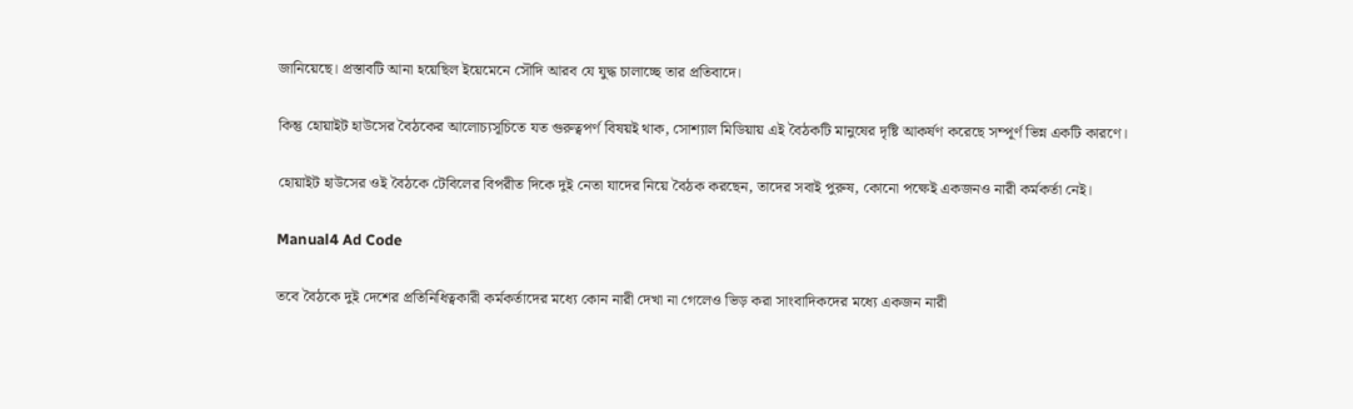জানিয়েছে। প্রস্তাবটি আনা হয়েছিল ইয়েমেনে সৌদি আরব যে যুদ্ধ চালাচ্ছে তার প্রতিবাদে।

কিন্তু হোয়াইট হাউসের বৈঠকের আলোচ্যসূচিতে যত গুরুত্বপর্ণ বিষয়ই থাক, সোশ্যাল মিডিয়ায় এই বৈঠকটি মানুষের দৃষ্টি আকর্ষণ করেছে সম্পূর্ণ ভিন্ন একটি কারণে।

হোয়াইট হাউসের ওই বৈঠকে টেবিলের বিপরীত দিকে দুই নেতা যাদের নিয়ে বৈঠক করছেন, তাদের সবাই পুরুষ, কোনো পক্ষেই একজনও নারী কর্মকর্তা নেই।

Manual4 Ad Code

তবে বৈঠকে দুই দেশের প্রতিনিধিত্বকারী কর্মকর্তাদের মধ্যে কোন নারী দেখা না গেলেও ভিড় করা সাংবাদিকদের মধ্যে একজন নারী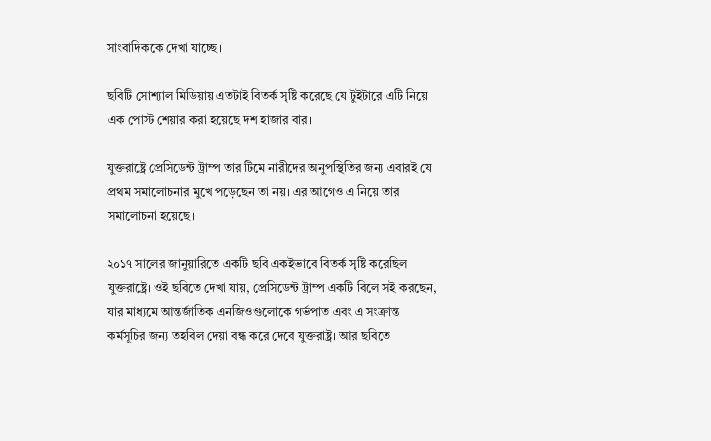সাংবাদিককে দেখা যাচ্ছে।

ছবিটি সোশ্যাল মিডিয়ায় এতটাই বিতর্ক সৃষ্টি করেছে যে টুইটারে এটি নিয়ে এক পোস্ট শেয়ার করা হয়েছে দশ হাজার বার।

যুক্তরাষ্ট্রে প্রেসিডেন্ট ট্রাম্প তার টিমে নারীদের অনুপস্থিতির জন্য এবারই যে প্রথম সমালোচনার মুখে পড়েছেন তা নয়। এর আগেও এ নিয়ে তার সমালোচনা হয়েছে।

২০১৭ সালের জানুয়ারিতে একটি ছবি একইভাবে বিতর্ক সৃষ্টি করেছিল যুক্তরাষ্ট্রে। ওই ছবিতে দেখা যায়, প্রেসিডেন্ট ট্রাম্প একটি বিলে সই করছেন, যার মাধ্যমে আন্তর্জাতিক এনজিওগুলোকে গর্ভপাত এবং এ সংক্রান্ত কর্মসূচির জন্য তহবিল দেয়া বন্ধ করে দেবে যুক্তরাষ্ট্র। আর ছবিতে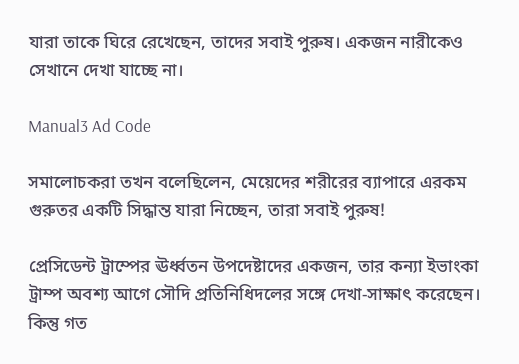যারা তাকে ঘিরে রেখেছেন, তাদের সবাই পুরুষ। একজন নারীকেও সেখানে দেখা যাচ্ছে না।

Manual3 Ad Code

সমালোচকরা তখন বলেছিলেন, মেয়েদের শরীরের ব্যাপারে এরকম গুরুতর একটি সিদ্ধান্ত যারা নিচ্ছেন, তারা সবাই পুরুষ!

প্রেসিডেন্ট ট্রাম্পের ঊর্ধ্বতন উপদেষ্টাদের একজন, তার কন্যা ইভাংকা ট্রাম্প অবশ্য আগে সৌদি প্রতিনিধিদলের সঙ্গে দেখা-সাক্ষাৎ করেছেন। কিন্তু গত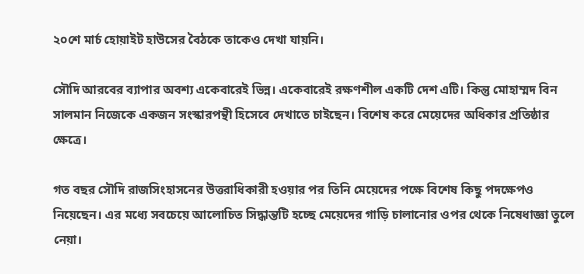২০শে মার্চ হোয়াইট হাউসের বৈঠকে তাকেও দেখা যায়নি।

সৌদি আরবের ব্যাপার অবশ্য একেবারেই ভিন্ন। একেবারেই রক্ষণশীল একটি দেশ এটি। কিন্তু মোহাম্মদ বিন সালমান নিজেকে একজন সংস্কারপন্থী হিসেবে দেখাতে চাইছেন। বিশেষ করে মেয়েদের অধিকার প্রতিষ্ঠার ক্ষেত্রে।

গত বছর সৌদি রাজসিংহাসনের উত্তরাধিকারী হওয়ার পর তিনি মেয়েদের পক্ষে বিশেষ কিছু পদক্ষেপও নিয়েছেন। এর মধ্যে সবচেয়ে আলোচিত সিদ্ধান্তটি হচ্ছে মেয়েদের গাড়ি চালানোর ওপর থেকে নিষেধাজ্ঞা তুলে নেয়া।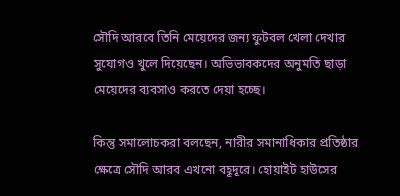সৌদি আরবে তিনি মেয়েদের জন্য ফুটবল খেলা দেখার সুযোগও খুলে দিয়েছেন। অভিভাবকদের অনুমতি ছাড়া মেয়েদের ব্যবসাও করতে দেয়া হচ্ছে।

কিন্তু সমালোচকরা বলছেন, নারীর সমানাধিকার প্রতিষ্ঠার ক্ষেত্রে সৌদি আরব এখনো বহূদূরে। হোয়াইট হাউসের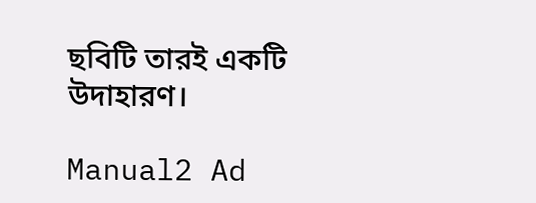ছবিটি তারই একটি উদাহারণ।

Manual2 Ad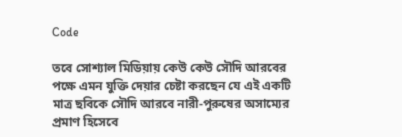Code

তবে সোশ্যাল মিডিয়ায় কেউ কেউ সৌদি আরবের পক্ষে এমন যুক্তি দেয়ার চেষ্টা করছেন যে এই একটি মাত্র ছবিকে সৌদি আরবে নারী-পুরুষের অসাম্যের প্রমাণ হিসেবে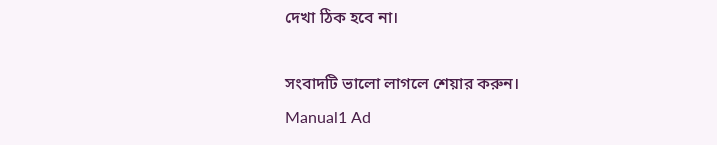দেখা ঠিক হবে না।

সংবাদটি ভালো লাগলে শেয়ার করুন।
Manual1 Ad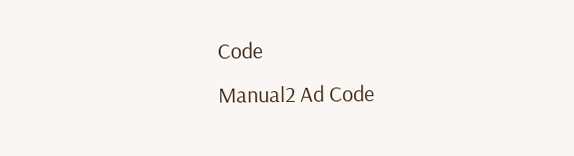Code
Manual2 Ad Code